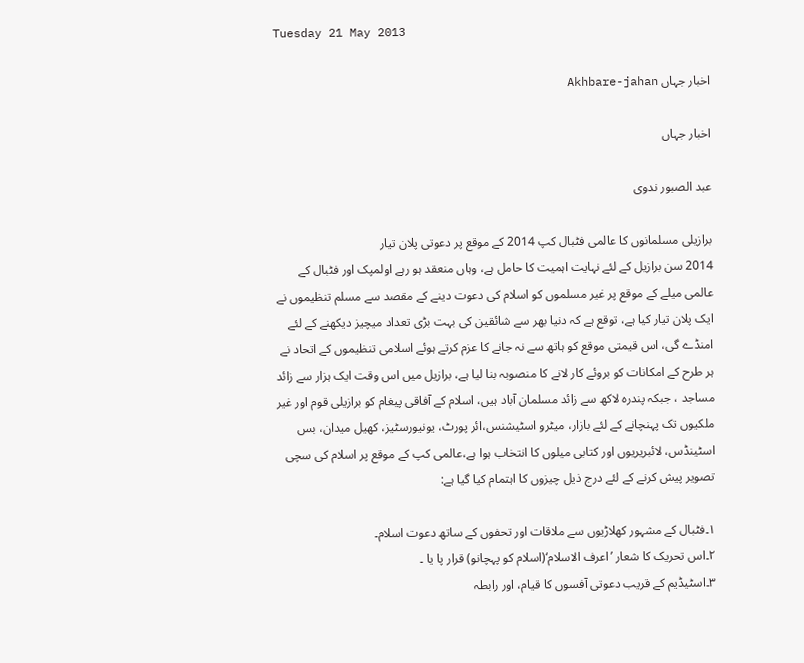Tuesday 21 May 2013

اخبار جہاں Akhbare-jahan

اخبار جہاں

عبد الصبور ندوی

برازیلی مسلمانوں کا عالمی فٹبال کپ 2014 کے موقع پر دعوتی پلان تیار
2014 سن برازیل کے لئے نہایت اہمیت کا حامل ہے، وہاں منعقد ہو رہے اولمپک اور فٹبال کے عالمی میلے کے موقع پر غیر مسلموں کو اسلام کی دعوت دینے کے مقصد سے مسلم تنظیموں نے ایک پلان تیار کیا ہے، توقع ہے کہ دنیا بھر سے شائقین کی بہت بڑی تعداد میچیز دیکھنے کے لئے امنڈے گی، اس قیمتی موقع کو ہاتھ سے نہ جانے کا عزم کرتے ہوئے اسلامی تنظیموں کے اتحاد نے ہر طرح کے امکانات کو بروئے کار لانے کا منصوبہ بنا لیا ہے، برازیل میں اس وقت ایک ہزار سے زائد مساجد ، جبکہ پندرہ لاکھ سے زائد مسلمان آباد ہیں، اسلام کے آفاقی پیغام کو برازیلی قوم اور غیر ملکیوں تک پہنچانے کے لئے بازار، میٹرو اسٹیشنس،ائر پورٹ، یونیورسٹیز، کھیل میدان، بس اسٹینڈس، لائبریریوں اور کتابی میلوں کا انتخاب ہوا ہے،عالمی کپ کے موقع پر اسلام کی سچی تصویر پیش کرنے کے لئے درج ذیل چیزوں کا اہتمام کیا گیا ہے:

۱۔فٹبال کے مشہور کھلاڑیوں سے ملاقات اور تحفوں کے ساتھ دعوت اسلام۔
۲۔اس تحریک کا شعار ’اعرف الاسلام‘(اسلام کو پہچانو) قرار پا یا ۔
۳۔اسٹیڈیم کے قریب دعوتی آفسوں کا قیام، اور رابطہ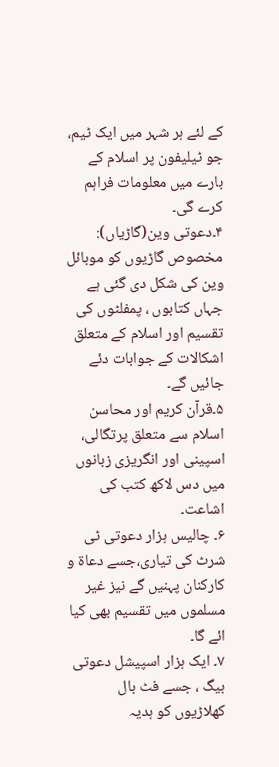کے لئے ہر شہر میں ایک ٹیم، جو ٹیلیفون پر اسلام کے بارے میں معلومات فراہم کرے گی۔
۴۔دعوتی وین(گاڑیاں): مخصوص گاڑیوں کو موبائل وین کی شکل دی گئی ہے جہاں کتابوں ، پمفلٹوں کی تقسیم اور اسلام کے متعلق اشکالات کے جوابات دئے جائیں گے۔
۵۔قرآن کریم اور محاسن اسلام سے متعلق پرتگالی، اسپینی اور انگریزی زبانوں میں دس لاکھ کتب کی اشاعت۔
۶۔ چالیس ہزار دعوتی ٹی شرٹ کی تیاری،جسے دعاۃ و کارکنان پہنیں گے نیز غیر مسلموں میں تقسیم بھی کیا ائے گا۔
۷۔ ایک ہزار اسپیشل دعوتی بیگ ، جسے فٹ بال کھلاڑیوں کو ہدیہ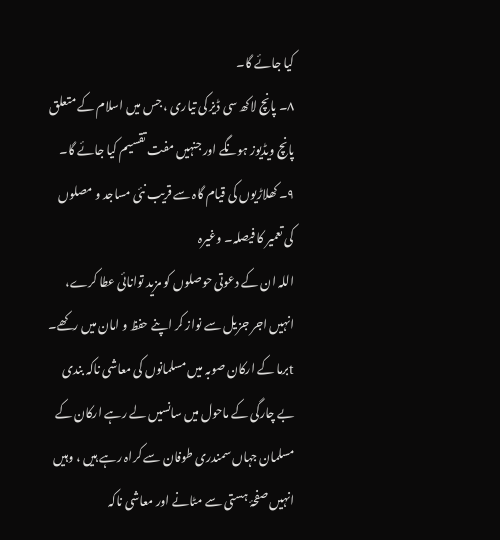کیا جائے گا۔
۸۔ پانچ لاکھ سی ڈیز کی تیاری ، جس میں اسلام کے متعلق پانچ ویڈیوز ہونگے اور جنہیں مفت تقسیم کیا جائے گا۔
۹۔ کھلاڑیوں کی قیام گاہ سے قریب نئی مساجد و مصلوں کی تعمیر کا فیصلہ۔ وغیرہ
اللہ ان کے دعوتی حوصلوں کو مزید توانائی عطا کرے، انہیں اجر جزیل سے نواز کر اپنے حفظ و امان میں رکھے۔
tبرما کے ارکان صوبہ میں مسلمانوں کی معاشی ناکہ بندی
بے چارگی کے ماحول میں سانسیں لے رہے ارکان کے مسلمان جہاں سمندری طوفان سے کراہ رہے ہیں ، وہیں انہیں صفحۂ ہستی سے مٹانے اور معاشی ناکہ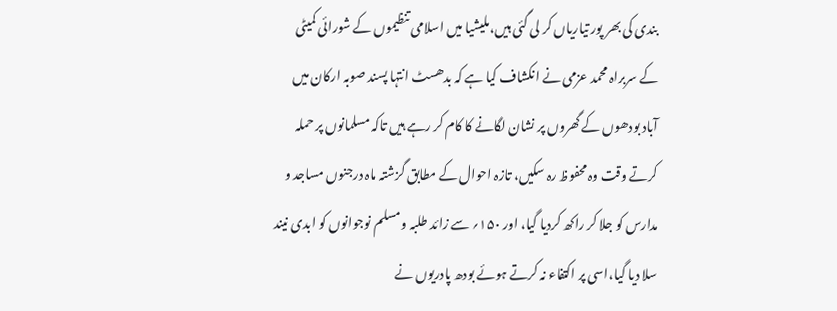بندی کی بھر پور تیاریاں کر لی گئی ہیں،ملیشیا میں اسلامی تنظیموں کے شورائی کمیٹی کے سربراہ محمد عزمی نے انکشاف کیا ہے کہ بدھسٹ انتہا پسند صوبہ ارکان میں آباد بودھوں کے گھروں پر نشان لگانے کا کام کر رہے ہیں تاکہ مسلمانوں پر حملہ کرتے وقت وہ محفوظ رہ سکیں، تازہ احوال کے مطابق گزشتہ ماہ درجنوں مساجد و مدارس کو جلا کر راکھ کردیا گیا، اور ۱۵۰؍ سے زائد طلبہ ومسلم نوجوانوں کو ابدی نیند سلا دیا گیا،اسی پر اکتفاء نہ کرتے ہوئے بودھ پادریوں نے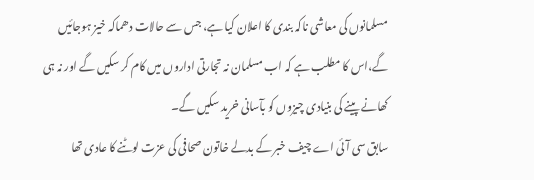مسلمانوں کی معاشی ناکہ بندی کا اعلان کیا ہے، جس سے حالات دھماکہ خیز ہوجائیں گے،اس کا مطلب ہے کہ اب مسلمان نہ تجارتی اداروں میں کام کر سکیں گے اور نہ ہی کھانے پینے کی بنیادی چیزوں کو بآسانی خرید سکیں گے۔
سابق سی آئی اے چیف خبر کے بدلے خاتون صحافی کی عزت لوٹنے کا عادی تھا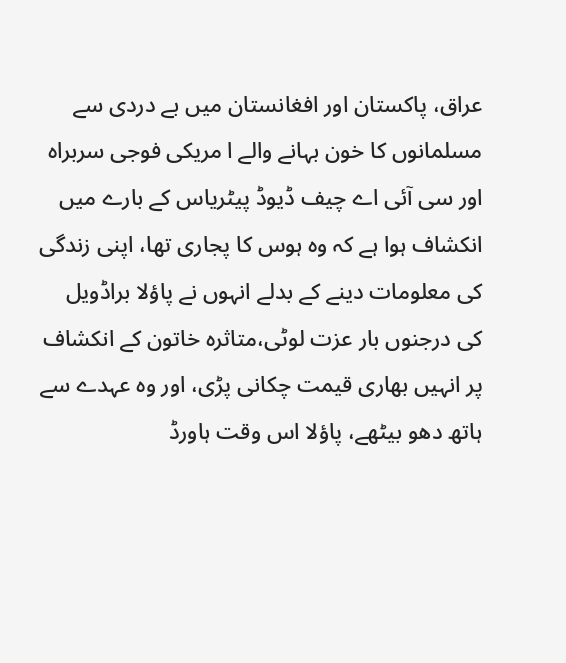عراق، پاکستان اور افغانستان میں بے دردی سے مسلمانوں کا خون بہانے والے ا مریکی فوجی سربراہ اور سی آئی اے چیف ڈیوڈ پیٹریاس کے بارے میں انکشاف ہوا ہے کہ وہ ہوس کا پجاری تھا، اپنی زندگی کی معلومات دینے کے بدلے انہوں نے پاؤلا براڈویل کی درجنوں بار عزت لوٹی،متاثرہ خاتون کے انکشاف پر انہیں بھاری قیمت چکانی پڑی، اور وہ عہدے سے ہاتھ دھو بیٹھے، پاؤلا اس وقت ہاورڈ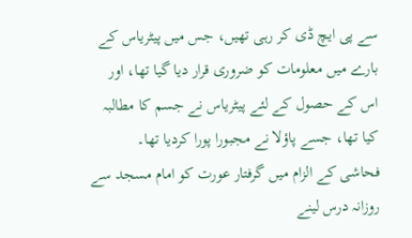سے پی ایچ ڈی کر رہی تھیں، جس میں پیٹریاس کے بارے میں معلومات کو ضروری قرار دیا گیا تھا، اور اس کے حصول کے لئے پیٹریاس نے جسم کا مطالبہ کیا تھا، جسے پاؤلا نے مجبورا پورا کردیا تھا۔
فحاشی کے الزام میں گرفتار عورت کو امام مسجد سے روزانہ درس لینے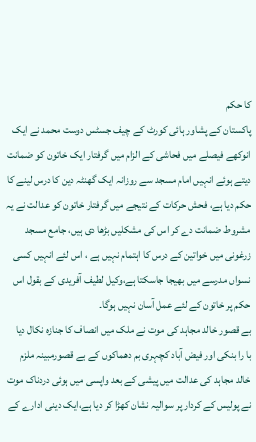کا حکم
پاکستان کے پشاور ہائی کورٹ کے چیف جسٹس دوست محمد نے ایک انوکھے فیصلے میں فحاشی کے الزام میں گرفتار ایک خاتون کو ضمانت دیتے ہوئے انہیں امام مسجد سے روزانہ ایک گھنٹہ دین کا درس لینے کا حکم دیا ہے، فحش حرکات کے نتیجے میں گرفتار خاتون کو عدالت نے یہ مشروط ضمانت دے کر اس کی مشکلیں بڑھا دی ہیں، جامع مسجد زرغونی میں خواتین کے درس کا اہتمام نہیں ہے ، اس لئے انہیں کسی نسواں مدرسے میں بھیجا جاسکتا ہے،وکیل لطیف آفریدی کے بقول اس حکم پر خاتون کے لئے عمل آسان نہیں ہوگا۔
بے قصور خالد مجاہد کی موت نے ملک میں انصاف کا جنازہ نکال دیا
با را بنکی اور فیض آباد کچہری بم دھماکوں کے بے قصورمبینہ ملزم خالد مجاہد کی عدالت میں پیشی کے بعد واپسی میں ہوئی دردناک موت نے پولیس کے کردار پر سوالیہ نشان کھڑا کر دیا ہے،ایک دینی ادارے کے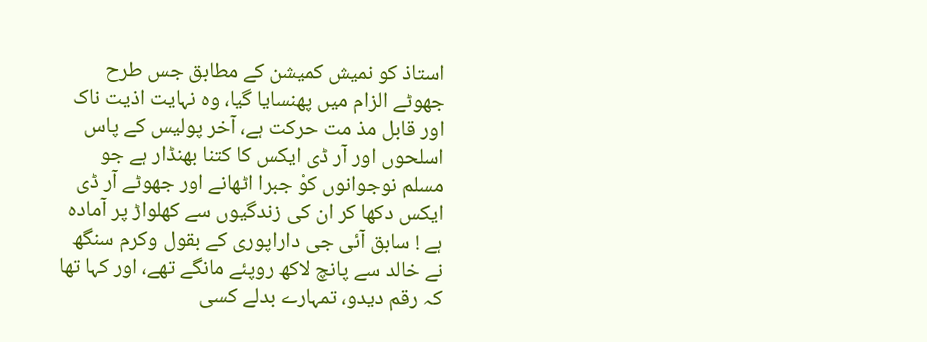استاذ کو نمیش کمیشن کے مطابق جس طرح جھوٹے الزام میں پھنسایا گیا، وہ نہایت اذیت ناک اور قابل مذ مت حرکت ہے، آخر پولیس کے پاس اسلحوں اور آر ڈی ایکس کا کتنا بھنڈار ہے جو مسلم نوجوانوں کوْ جبرا اٹھانے اور جھوٹے آر ڈی ایکس دکھا کر ان کی زندگیوں سے کھلواڑ پر آمادہ ہے ! سابق آئی جی داراپوری کے بقول وکرم سنگھ نے خالد سے پانچ لاکھ روپئے مانگے تھے، اور کہا تھا کہ رقم دیدو، تمہارے بدلے کسی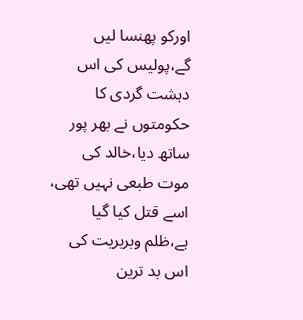اورکو پھنسا لیں گے،پولیس کی اس دہشت گردی کا حکومتوں نے بھر پور ساتھ دیا،خالد کی موت طبعی نہیں تھی، اسے قتل کیا گیا ہے،ظلم وبربریت کی اس بد ترین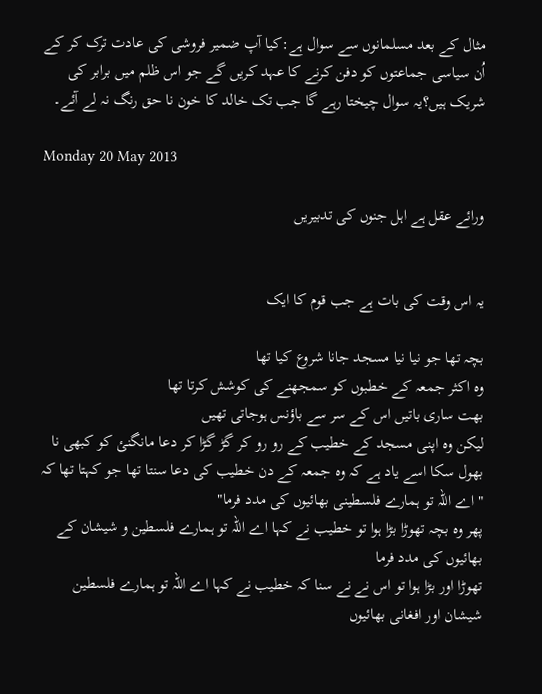مثال کے بعد مسلمانوں سے سوال ہے:کیا آپ ضمیر فروشی کی عادت ترک کر کے اُن سیاسی جماعتوں کو دفن کرنے کا عہد کریں گے جو اس ظلم میں برابر کی شریک ہیں؟یہ سوال چیختا رہے گا جب تک خالد کا خون نا حق رنگ نہ لے آئے۔

Monday 20 May 2013

ورائے عقل ہے اہل جنوں کی تدبیریں


یہ اس وقت کی بات ہے جب قوم کا ایک

بچہ تھا جو نیا نیا مسجد جانا شروع کیا تھا
وہ اکثر جمعہ کے خطبوں کو سمجھنے کی کوشش کرتا تھا
بھت ساری باتیں اس کے سر سے باؤنس ہوجاتی تھیں
لیکن وہ اپنی مسجد کے خطیب کے رو رو کر گڑ گڑا کر دعا مانگنئ کو کبھی نا بھول سکا اسے یاد ہے کہ وہ جمعہ کے دن خطیب کی دعا سنتا تھا جو کہتا تھا کہ " اے اللہ تو ہمارے فلسطینی بھائیوں کی مدد فرما"
پھر وہ بچہ تھوڑا بڑا ہوا تو خطیب نے کہا اے اللہ تو ہمارے فلسطین و شیشان کے بھائیوں کی مدد فرما
تھوڑا اور بڑا ہوا تو اس نے نے سنا کہ خطیب نے کہا اے اللہ تو ہمارے فلسطین شیشان اور افغانی بھائیوں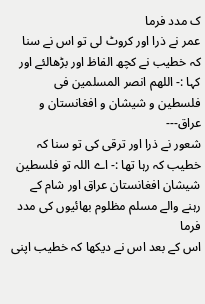ک مدد فرما
عمر نے ذرا اور کروٹ لی تو اس نے سنا کہ خطیب نے کچھ الفاظ اور بڑھالئے اور کہا :- اللھم انصر المسلمین فی فلسطین و شیشان و افغانستان و عراق---
شعور نے ذرا اور ترقی کی تو سنا کہ خطیب کہ رہا تھا :- اے اللہ تو فلسطین شیشان افغانستان عراق اور شام کے رہنے والے مسلم مظلوم بھائیوں کی مدد فرما
اس کے بعد اس نے دیکھا کہ خطیب اپنی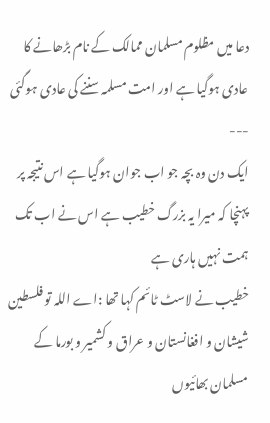دعا میں مظلوم مسلمان ممالک کے نام بڑھانے کا عادی ہوگیا ہے اور امت مسلمہ سننے کی عادی ہوگئی ---
ایک دن وہ بچہ جو اب جوان ہوگیا ہے اس نتیجہ پر پہنچا کہ میرا یہ بزرگ خطیب ہے اس نے اب تک ہمت نہیں ہاری ہے
خطیب نے لاسٹ ٹائم کہا تھا :اے اللہ تو فلسطین شیشان و افغانستان و عراق و کشمیر و بورما کے مسلمان بھائیوں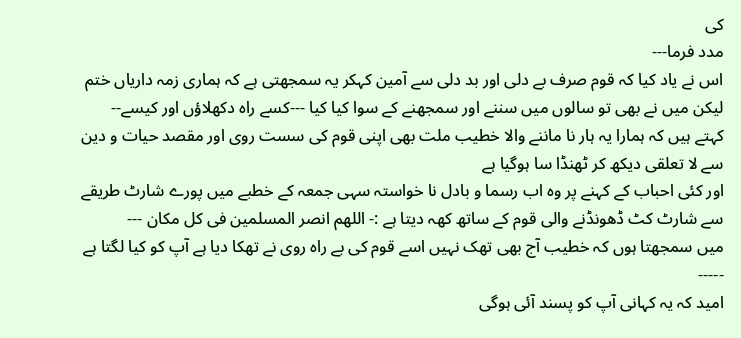کی
مدد فرما---
اس نے یاد کیا کہ قوم صرف بے دلی اور بد دلی سے آمین کہکر یہ سمجھتی ہے کہ ہماری زمہ داریاں ختم
لیکن میں نے بھی تو سالوں میں سننے اور سمجھنے کے سوا کیا کیا ---کسے راہ دکھلاؤں اور کیسے--
کہتے ہیں کہ ہمارا یہ ہار نا ماننے والا خطیب ملت بھی اپنی قوم کی سست روی اور مقصد حیات و دین سے لا تعلقی دیکھ کر ٹھنڈا سا ہوگیا ہے
اور کئی احباب کے کہنے پر وہ اب رسما و بادل نا خواستہ سہی جمعہ کے خطبے میں پورے شارٹ طریقے سے شارٹ کٹ ڈھونڈنے والی قوم کے ساتھ کھہ دیتا ہے :- اللھم انصر المسلمین فی کل مکان ---
میں سمجھتا ہوں کہ خطیب آج بھی تھک نہیں اسے قوم کی بے راہ روی نے تھکا دیا ہے آپ کو کیا لگتا ہے -----
امید کہ یہ کہانی آپ کو پسند آئی ہوگی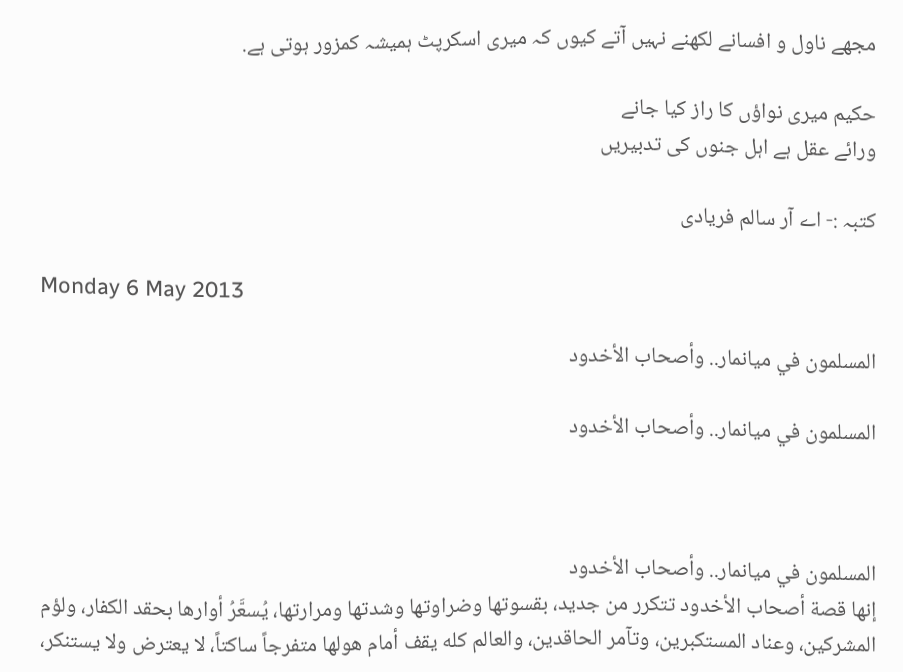مجھے ناول و افسانے لکھنے نہیں آتے کیوں کہ میری اسکرپٹ ہمیشہ کمزور ہوتی ہے.

حکیم میری نواؤں کا راز کیا جانے
ورائے عقل ہے اہل جنوں کی تدبیریں

کتبہ :- اے آر سالم فریادی

Monday 6 May 2013

المسلمون في ميانمار.. وأصحاب الأخدود

المسلمون في ميانمار.. وأصحاب الأخدود



المسلمون في ميانمار.. وأصحاب الأخدود
إنها قصة أصحاب الأخدود تتكرر من جديد، بقسوتها وضراوتها وشدتها ومرارتها، يُسعَّرُ أوارها بحقد الكفار، ولؤم المشركين، وعناد المستكبرين، وتآمر الحاقدين، والعالم كله يقف أمام هولها متفرجاً ساكتاً، لا يعترض ولا يستنكر،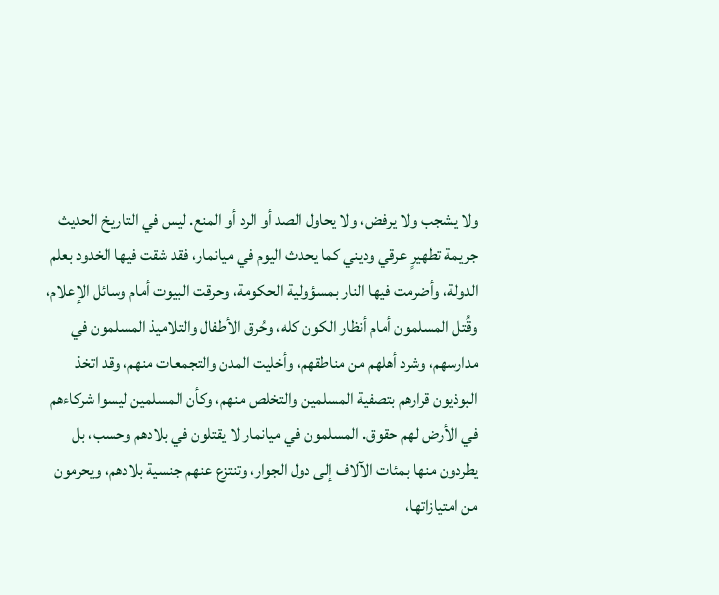ولا يشجب ولا يرفض، ولا يحاول الصد أو الرد أو المنع. ليس في التاريخ الحديث جريمة تطهيرٍ عرقي وديني كما يحدث اليوم في ميانمار، فقد شقت فيها الخدود بعلم الدولة، وأضرمت فيها النار بمسؤولية الحكومة، وحرقت البيوت أمام وسائل الإعلام، وقُتل المسلمون أمام أنظار الكون كله، وحُرق الأطفال والتلاميذ المسلمون في مدارسهم، وشرد أهلهم من مناطقهم، وأخليت المدن والتجمعات منهم، وقد اتخذ البوذيون قرارهم بتصفية المسلمين والتخلص منهم، وكأن المسلمين ليسوا شركاءهم في الأرض لهم حقوق. المسلمون في ميانمار لا يقتلون في بلادهم وحسب، بل يطردون منها بمئات الآلاف إلى دول الجوار، وتنتزع عنهم جنسية بلادهم، ويحرمون من امتيازاتها،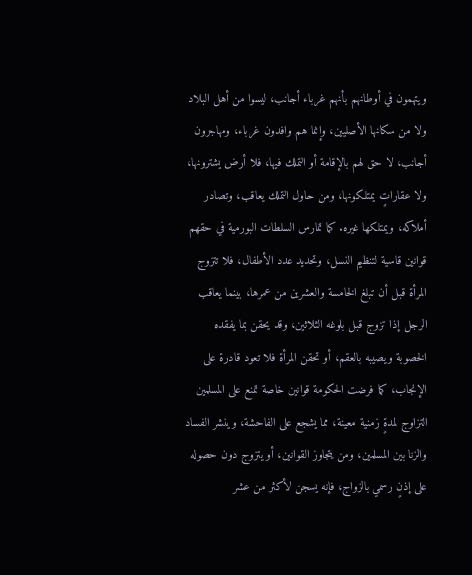ويتهمون في أوطانهم بأنهم غرباء أجانب، ليسوا من أهل البلاد ولا من سكانها الأصليين، وإنما هم وافدون غرباء، ومهاجرون أجانب، لا حق لهم بالإقامة أو التملك فيها، فلا أرض يشترونها، ولا عقاراتٍ يمتلكونها، ومن حاول التملك يعاقب، وتصادر أملاكه، ويمتلكها غيره. كما تمارس السلطات البورمية في حقهم قوانين قاسية لتنظيم النسل، وتحديد عدد الأطفال، فلا تتزوج المرأة قبل أن تبلغ الخامسة والعشرين من عمرها، بينما يعاقب الرجل إذا تزوج قبل بلوغه الثلاثين، وقد يحقن بما يفقده الخصوبة ويصيبه بالعقم، أو تحقن المرأة فلا تعود قادرة على الإنجاب، كما فرضت الحكومة قوانين خاصة تمنع على المسلمين التزاوج لمدةٍ زمنية معينة، مما يشجع على الفاحشة، وينشر الفساد والزنا بين المسلمين، ومن يتجاوز القوانين، أو يتزوج دون حصوله على إذنٍ رسمي بالزواج، فإنه يسجن لأكثر من عشر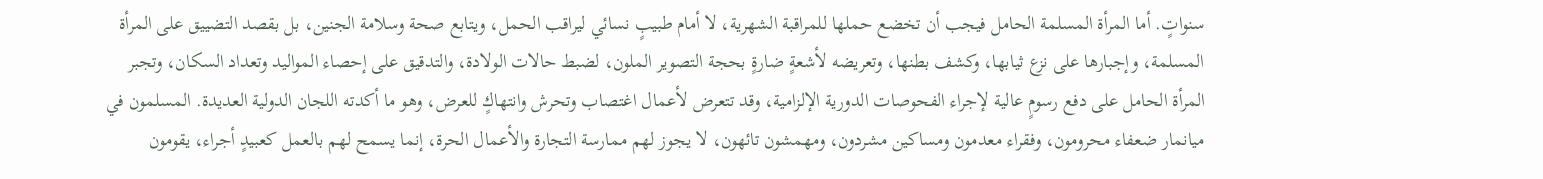سنواتٍ. أما المرأة المسلمة الحامل فيجب أن تخضع حملها للمراقبة الشهرية، لا أمام طبيبٍ نسائي ليراقب الحمل، ويتابع صحة وسلامة الجنين، بل بقصد التضييق على المرأة المسلمة، وإجبارها على نزع ثيابها، وكشف بطنها، وتعريضه لأشعةٍ ضارةٍ بحجة التصوير الملون، لضبط حالات الولادة، والتدقيق على إحصاء المواليد وتعداد السكان، وتجبر المرأة الحامل على دفع رسومٍ عالية لإجراء الفحوصات الدورية الإلزامية، وقد تتعرض لأعمال اغتصاب وتحرش وانتهاكٍ للعرض، وهو ما أكدته اللجان الدولية العديدة. المسلمون في ميانمار ضعفاء محرومون، وفقراء معدمون ومساكين مشردون، ومهمشون تائهون، لا يجوز لهم ممارسة التجارة والأعمال الحرة، إنما يسمح لهم بالعمل كعبيدٍ أجراء، يقومون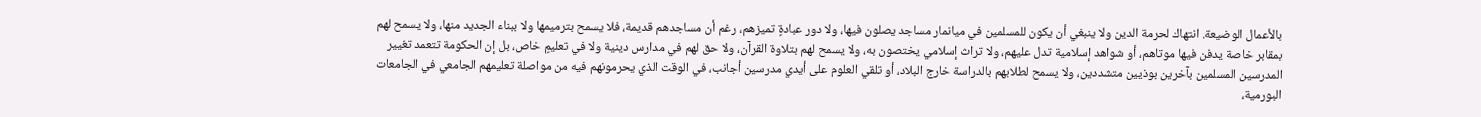بالأعمال الوضيعة. انتهاك لحرمة الدين ولا ينبغي أن يكون للمسلمين في ميانمار مساجد يصلون فيها، ولا دور عبادةٍ تميزهم، رغم أن مساجدهم قديمة، فلا يسمح بترميمها ولا ببناء الجديد منها، ولا يسمح لهم بمقابر خاصة يدفن فيها موتاهم، أو شواهد إسلامية تدل عليهم، ولا تراث إسلامي يختصون به، ولا يسمح لهم بتلاوة القرآن، ولا حق لهم في مدارس دينية ولا في تعليمٍ خاص، بل إن الحكومة تتعمد تغيير المدرسين المسلمين بآخرين بوذيين متشددين، ولا يسمح لطلابهم بالدراسة خارج البلاد، أو تلقي العلوم على أيدي مدرسين أجانب، في الوقت الذي يحرمونهم فيه من مواصلة تعليمهم الجامعي في الجامعات البورمية،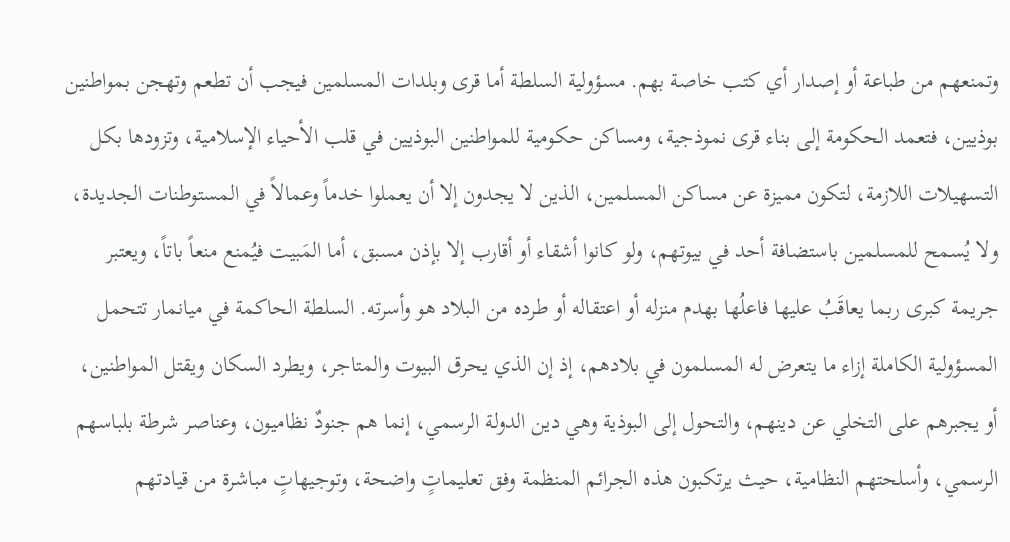وتمنعهم من طباعة أو إصدار أي كتب خاصة بهم. مسؤولية السلطة أما قرى وبلدات المسلمين فيجب أن تطعم وتهجن بمواطنين بوذيين، فتعمد الحكومة إلى بناء قرى نموذجية، ومساكن حكومية للمواطنين البوذيين في قلب الأحياء الإسلامية، وتزودها بكل التسهيلات اللازمة، لتكون مميزة عن مساكن المسلمين، الذين لا يجدون إلا أن يعملوا خدماً وعمالاً في المستوطنات الجديدة، ولا يُسمح للمسلمين باستضافة أحد في بيوتهم، ولو كانوا أشقاء أو أقارب إلا بإذن مسبق، أما المَبيت فيُمنع منعاً باتاً، ويعتبر جريمة كبرى ربما يعاقَبُ عليها فاعلُها بهدم منزله أو اعتقاله أو طرده من البلاد هو وأسرته. السلطة الحاكمة في ميانمار تتحمل المسؤولية الكاملة إزاء ما يتعرض له المسلمون في بلادهم، إذ إن الذي يحرق البيوت والمتاجر، ويطرد السكان ويقتل المواطنين، أو يجبرهم على التخلي عن دينهم، والتحول إلى البوذية وهي دين الدولة الرسمي، إنما هم جنودٌ نظاميون، وعناصر شرطة بلباسهم الرسمي، وأسلحتهم النظامية، حيث يرتكبون هذه الجرائم المنظمة وفق تعليماتٍ واضحة، وتوجيهاتٍ مباشرة من قيادتهم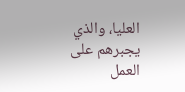العليا، والذي يجبرهم على العمل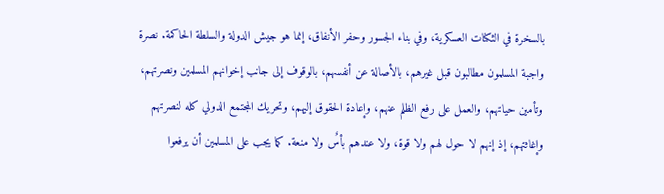بالسخرة في الثكنات العسكرية، وفي بناء الجسور وحفر الأنفاق، إنما هو جيش الدولة والسلطة الحاكمة. نصرة واجبة المسلمون مطالبون قبل غيرهم، بالأصالة عن أنفسهم، بالوقوف إلى جانب إخوانهم المسلمين ونصرتهم، وتأمين حياتهم، والعمل على رفع الظلم عنهم، وإعادة الحقوق إليهم، وتحريك المجتمع الدولي كله لنصرتهم وإغاثتهم، إذ إنهم لا حول لهم ولا قوة، ولا عندهم بأسٌ ولا منعة. كما يجب على المسلمين أن يرفعوا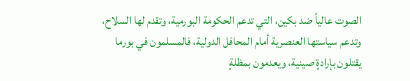الصوت عالياً ضد بكين، التي تدعم الحكومة البورمية، وتقدم لها السلاح، وتدعم سياستها العنصرية أمام المحافل الدولية، فالمسلمون في بورما يقتلون بإرادةٍ صينية، ويعدمون بمظلةٍ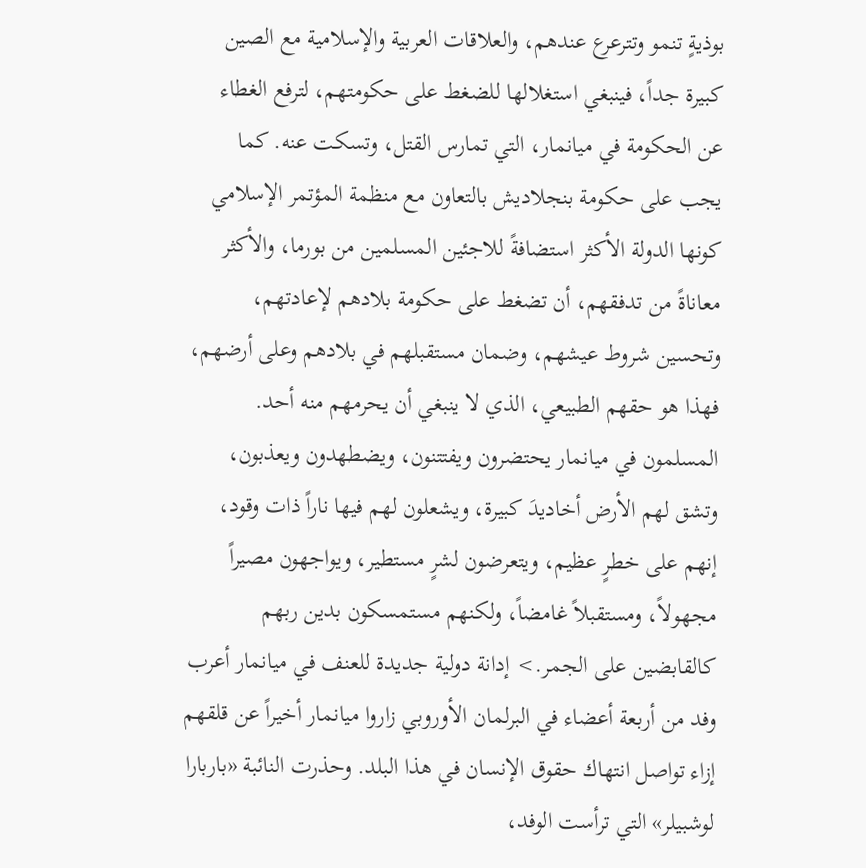بوذيةٍ تنمو وتترعرع عندهم، والعلاقات العربية والإسلامية مع الصين كبيرة جداً، فينبغي استغلالها للضغط على حكومتهم، لترفع الغطاء عن الحكومة في ميانمار، التي تمارس القتل، وتسكت عنه. كما يجب على حكومة بنجلاديش بالتعاون مع منظمة المؤتمر الإسلامي كونها الدولة الأكثر استضافةً للاجئين المسلمين من بورما، والأكثر معاناةً من تدفقهم، أن تضغط على حكومة بلادهم لإعادتهم، وتحسين شروط عيشهم، وضمان مستقبلهم في بلادهم وعلى أرضهم، فهذا هو حقهم الطبيعي، الذي لا ينبغي أن يحرمهم منه أحد. المسلمون في ميانمار يحتضرون ويفتتنون، ويضطهدون ويعذبون، وتشق لهم الأرض أخاديدَ كبيرة، ويشعلون لهم فيها ناراً ذات وقود، إنهم على خطرٍ عظيم، ويتعرضون لشرٍ مستطير، ويواجهون مصيراً مجهولاً، ومستقبلاً غامضاً، ولكنهم مستمسكون بدين ربهم كالقابضين على الجمر.> إدانة دولية جديدة للعنف في ميانمار أعرب وفد من أربعة أعضاء في البرلمان الأوروبي زاروا ميانمار أخيراً عن قلقهم إزاء تواصل انتهاك حقوق الإنسان في هذا البلد. وحذرت النائبة «باربارا لوشبيلر» التي ترأست الوفد،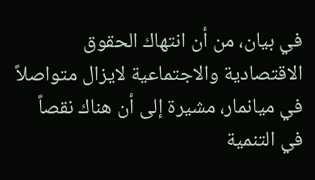في بيان، من أن انتهاك الحقوق الاقتصادية والاجتماعية لايزال متواصلاً في ميانمار، مشيرة إلى أن هناك نقصاً في التنمية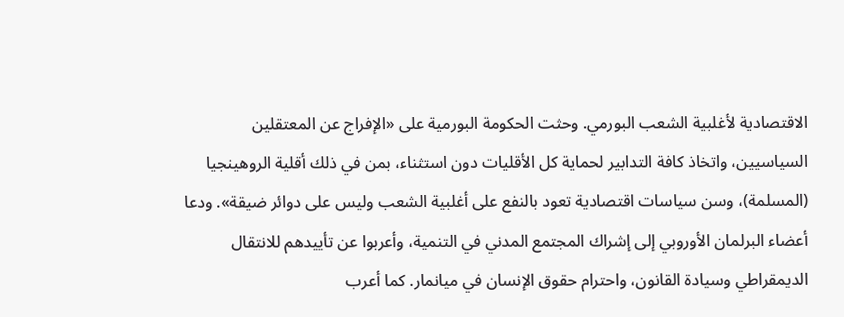الاقتصادية لأغلبية الشعب البورمي. وحثت الحكومة البورمية على «الإفراج عن المعتقلين السياسيين، واتخاذ كافة التدابير لحماية كل الأقليات دون استثناء، بمن في ذلك أقلية الروهينجيا (المسلمة)، وسن سياسات اقتصادية تعود بالنفع على أغلبية الشعب وليس على دوائر ضيقة». ودعا أعضاء البرلمان الأوروبي إلى إشراك المجتمع المدني في التنمية، وأعربوا عن تأييدهم للانتقال الديمقراطي وسيادة القانون، واحترام حقوق الإنسان في ميانمار. كما أعرب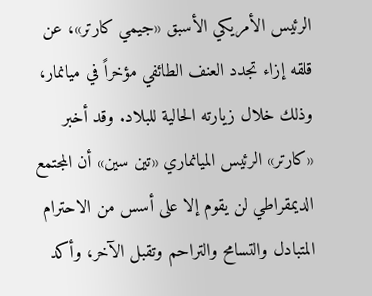الرئيس الأمريكي الأسبق «جيمي كارتر»، عن قلقه إزاء تجدد العنف الطائفي مؤخراً في ميانمار، وذلك خلال زيارته الحالية للبلاد. وقد أخبر «كارتر» الرئيس الميانماري «تين سين» أن المجتمع الديمقراطي لن يقوم إلا على أسس من الاحترام المتبادل والتسامح والتراحم وتقبل الآخر، وأكد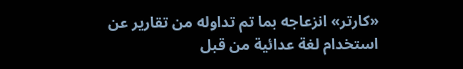«كارتر» انزعاجه بما تم تداوله من تقارير عن استخدام لغة عدائية من قبل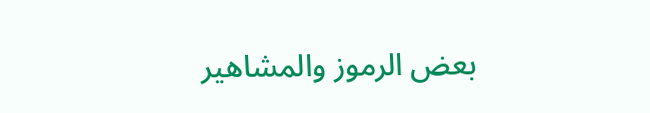بعض الرموز والمشاهير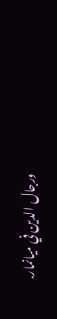ورجال الدين في ميانمار.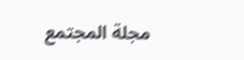مجلة المجتمع